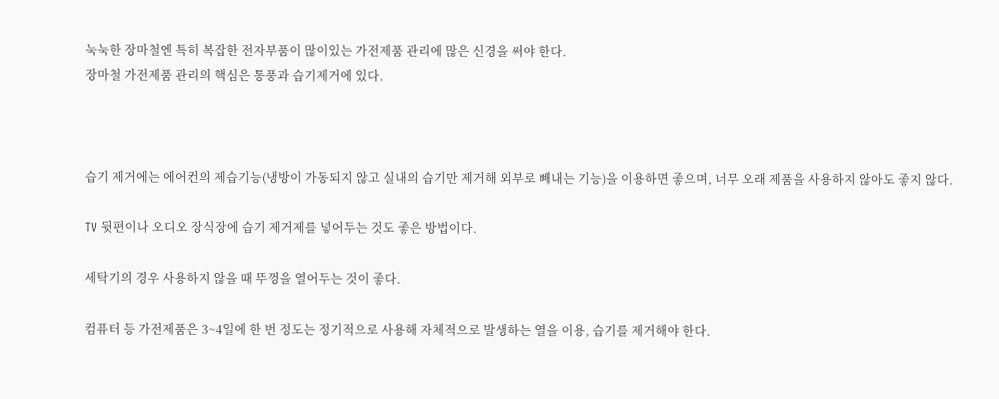눅눅한 장마철엔 특히 복잡한 전자부품이 많이있는 가전제품 관리에 많은 신경을 써야 한다.
장마철 가전제품 관리의 핵심은 통풍과 습기제거에 있다.



습기 제거에는 에어컨의 제습기능(냉방이 가동되지 않고 실내의 습기만 제거해 외부로 빼내는 기능)을 이용하면 좋으며, 너무 오래 제품을 사용하지 않아도 좋지 않다.

TV 뒷편이나 오디오 장식장에 습기 제거제를 넣어두는 것도 좋은 방법이다.

세탁기의 경우 사용하지 않을 때 뚜껑을 열어두는 것이 좋다.

컴퓨터 등 가전제품은 3~4일에 한 번 정도는 정기적으로 사용해 자체적으로 발생하는 열을 이용, 습기를 제거해야 한다.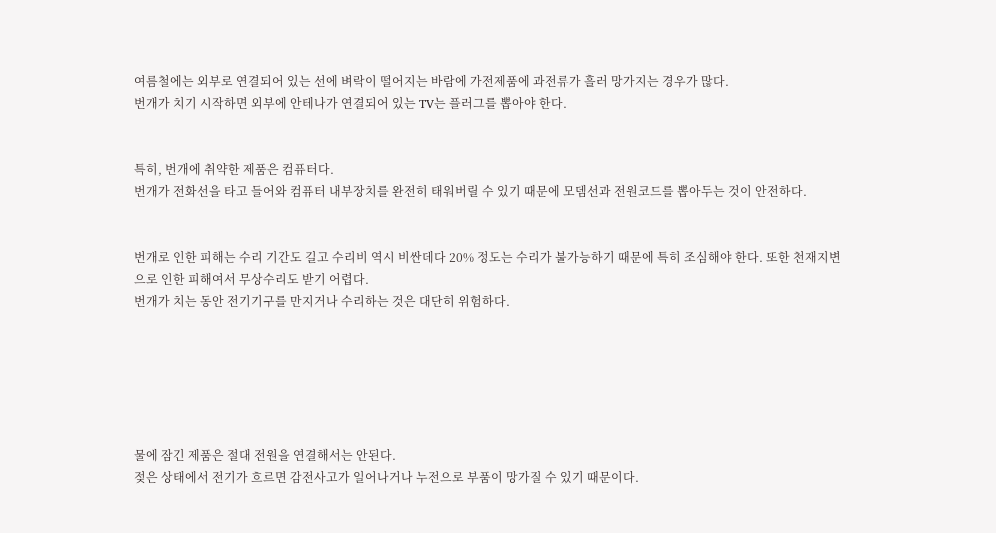여름철에는 외부로 연결되어 있는 선에 벼락이 떨어지는 바람에 가전제품에 과전류가 흘러 망가지는 경우가 많다.
번개가 치기 시작하면 외부에 안테나가 연결되어 있는 TV는 플러그를 뽑아야 한다.


특히, 번개에 취약한 제품은 컴퓨터다.
번개가 전화선을 타고 들어와 컴퓨터 내부장치를 완전히 태워버릴 수 있기 때문에 모뎀선과 전원코드를 뽑아두는 것이 안전하다.


번개로 인한 피해는 수리 기간도 길고 수리비 역시 비싼데다 20% 정도는 수리가 불가능하기 때문에 특히 조심해야 한다. 또한 천재지변으로 인한 피해여서 무상수리도 받기 어렵다.
번개가 치는 동안 전기기구를 만지거나 수리하는 것은 대단히 위험하다.






물에 잠긴 제품은 절대 전원을 연결해서는 안된다.
젖은 상태에서 전기가 흐르면 감전사고가 일어나거나 누전으로 부품이 망가질 수 있기 때문이다.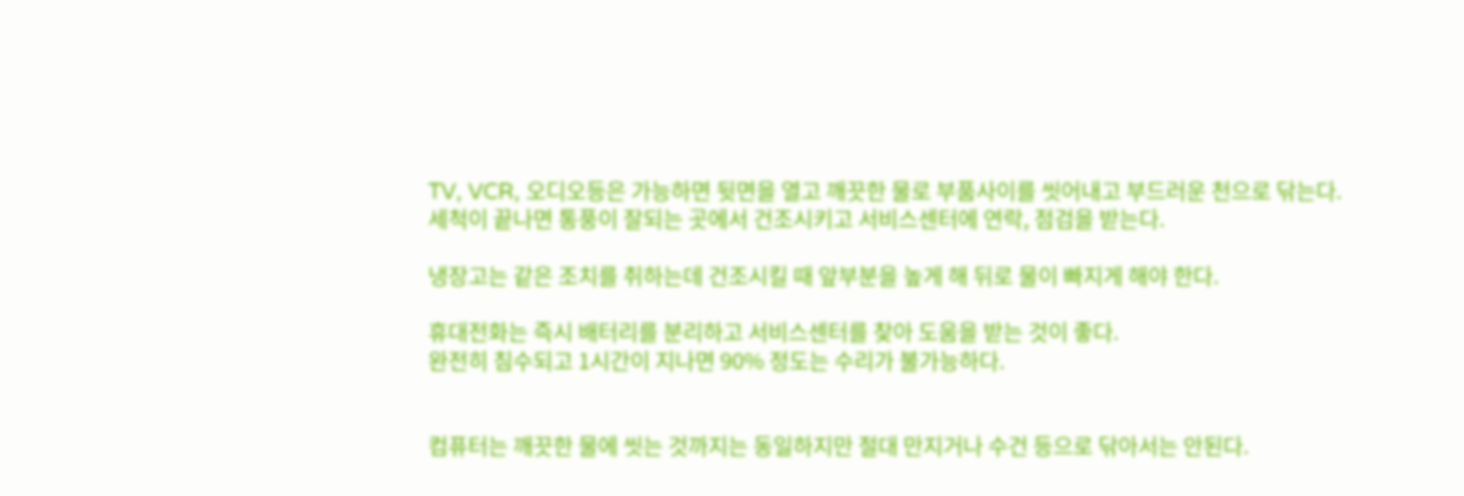TV, VCR, 오디오등은 가능하면 뒷면을 열고 깨끗한 물로 부품사이를 씻어내고 부드러운 천으로 닦는다. 세척이 끝나면 통풍이 잘되는 곳에서 건조시키고 서비스센터에 연락, 점검을 받는다.

냉장고는 같은 조치를 취하는데 건조시킬 때 앞부분을 높게 해 뒤로 물이 빠지게 해야 한다.

휴대전화는 즉시 배터리를 분리하고 서비스센터를 찾아 도움을 받는 것이 좋다.
완전히 침수되고 1시간이 지나면 90% 정도는 수리가 불가능하다.


컴퓨터는 깨끗한 물에 씻는 것까지는 동일하지만 절대 만지거나 수건 등으로 닦아서는 안된다.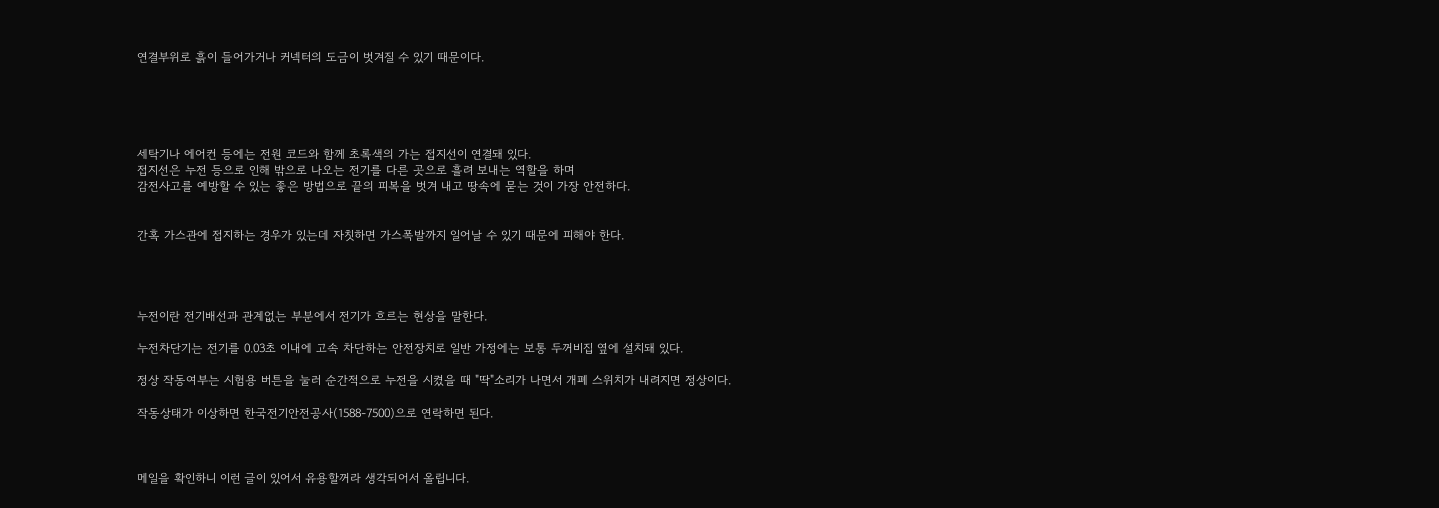연결부위로 흙이 들어가거나 커넥터의 도금이 벗겨질 수 있기 때문이다.





세탁기나 에어컨 등에는 전원 코드와 함께 초록색의 가는 접지선이 연결돼 있다.
접지선은 누전 등으로 인해 밖으로 나오는 전기를 다른 곳으로 흘려 보내는 역할을 하며
감전사고를 예방할 수 있는 좋은 방법으로 끝의 피복을 벗겨 내고 땅속에 묻는 것이 가장 안전하다.


간혹 가스관에 접지하는 경우가 있는데 자칫하면 가스폭발까지 일어날 수 있기 때문에 피해야 한다.




누전이란 전기배선과 관계없는 부분에서 전기가 흐르는 현상을 말한다.

누전차단기는 전기를 0.03초 이내에 고속 차단하는 안전장치로 일반 가정에는 보통 두꺼비집 옆에 설치돼 있다.

정상 작동여부는 시험용 버튼을 눌러 순간적으로 누전을 시켰을 때 "딱"소리가 나면서 개폐 스위치가 내려지면 정상이다.

작동상태가 이상하면 한국전기안전공사(1588-7500)으로 연락하면 된다.



메일을 확인하니 이런 글이 있어서 유용할꺼라 생각되어서 올립니다.